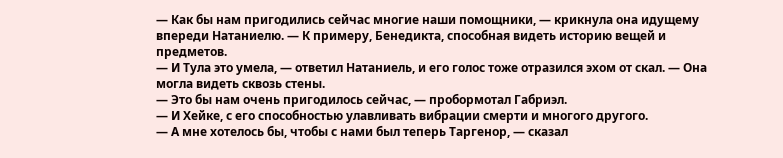— Как бы нам пригодились сейчас многие наши помощники, — крикнула она идущему впереди Натаниелю. — К примеру, Бенедикта, способная видеть историю вещей и предметов.
— И Тула это умела, — ответил Натаниель, и его голос тоже отразился эхом от скал. — Она могла видеть сквозь стены.
— Это бы нам очень пригодилось сейчас, — пробормотал Габриэл.
— И Хейке, с его способностью улавливать вибрации смерти и многого другого.
— А мне хотелось бы, чтобы с нами был теперь Таргенор, — сказал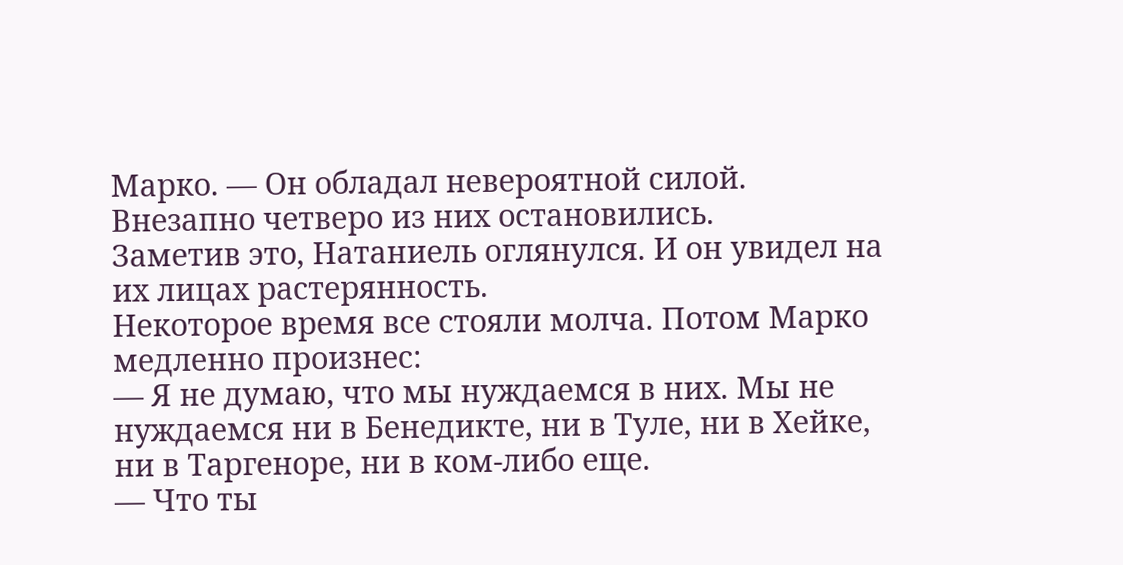Марко. — Он обладал невероятной силой.
Внезапно четверо из них остановились.
Заметив это, Натаниель оглянулся. И он увидел на их лицах растерянность.
Некоторое время все стояли молча. Потом Марко медленно произнес:
— Я не думаю, что мы нуждаемся в них. Мы не нуждаемся ни в Бенедикте, ни в Туле, ни в Хейке, ни в Таргеноре, ни в ком-либо еще.
— Что ты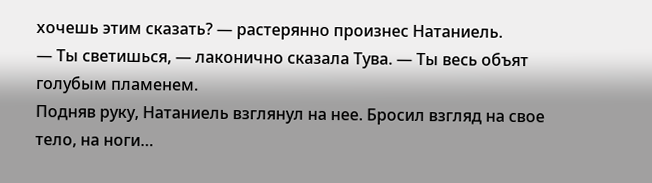хочешь этим сказать? — растерянно произнес Натаниель.
— Ты светишься, — лаконично сказала Тува. — Ты весь объят голубым пламенем.
Подняв руку, Натаниель взглянул на нее. Бросил взгляд на свое тело, на ноги…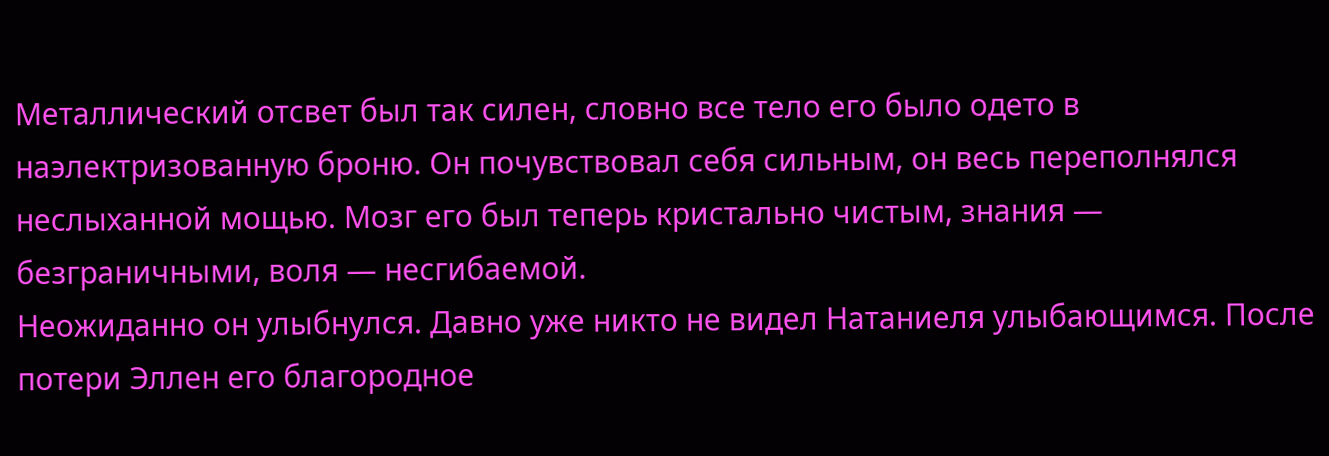Металлический отсвет был так силен, словно все тело его было одето в наэлектризованную броню. Он почувствовал себя сильным, он весь переполнялся неслыханной мощью. Мозг его был теперь кристально чистым, знания — безграничными, воля — несгибаемой.
Неожиданно он улыбнулся. Давно уже никто не видел Натаниеля улыбающимся. После потери Эллен его благородное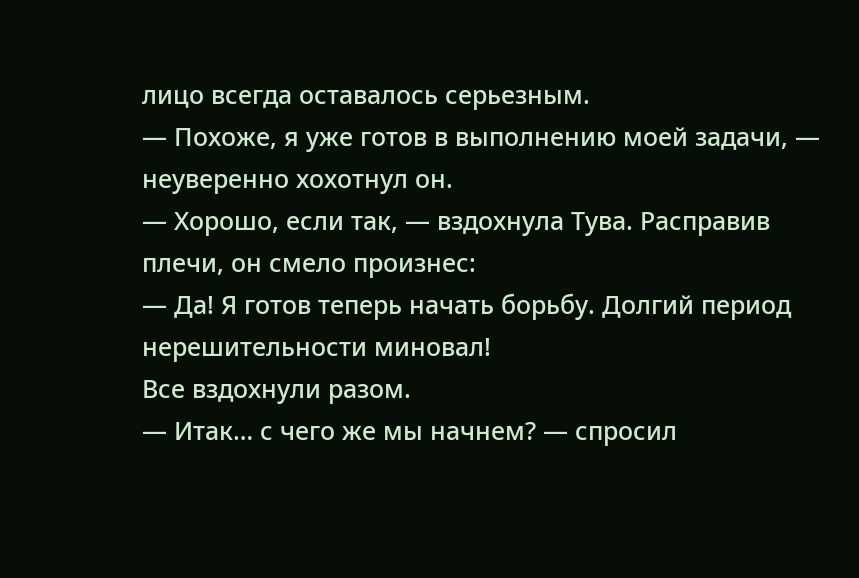лицо всегда оставалось серьезным.
— Похоже, я уже готов в выполнению моей задачи, — неуверенно хохотнул он.
— Хорошо, если так, — вздохнула Тува. Расправив плечи, он смело произнес:
— Да! Я готов теперь начать борьбу. Долгий период нерешительности миновал!
Все вздохнули разом.
— Итак… с чего же мы начнем? — спросил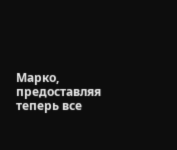Марко, предоставляя теперь все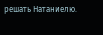решать Натаниелю.